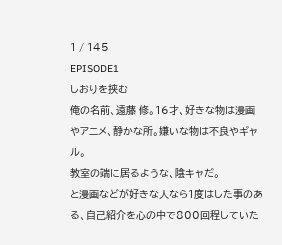1 / 145
EPISODE1
しおりを挟む
俺の名前、遠藤 修。16才、好きな物は漫画やアニメ、静かな所。嫌いな物は不良やギャル。
教室の端に居るような、陰キャだ。
と漫画などが好きな人なら1度はした事のある、自己紹介を心の中で800回程していた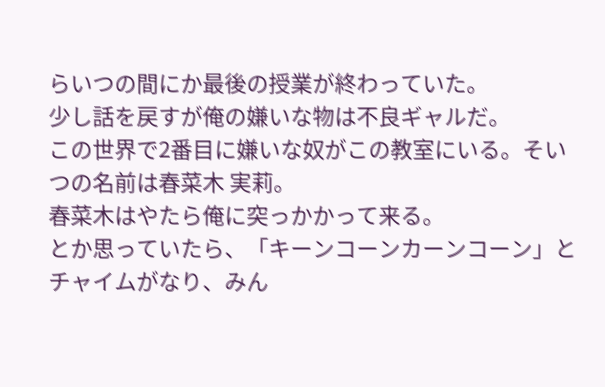らいつの間にか最後の授業が終わっていた。
少し話を戻すが俺の嫌いな物は不良ギャルだ。
この世界で2番目に嫌いな奴がこの教室にいる。そいつの名前は春菜木 実莉。
春菜木はやたら俺に突っかかって来る。
とか思っていたら、「キーンコーンカーンコーン」とチャイムがなり、みん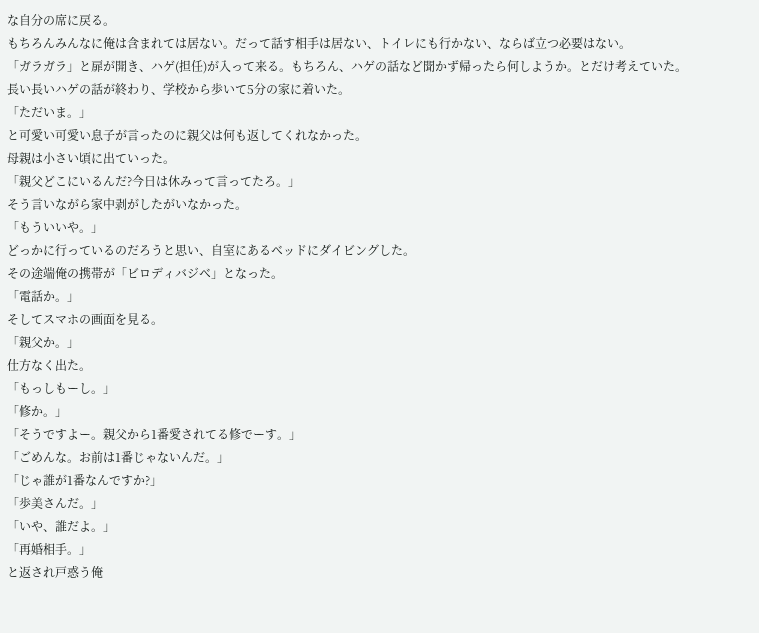な自分の席に戻る。
もちろんみんなに俺は含まれては居ない。だって話す相手は居ない、トイレにも行かない、ならば立つ必要はない。
「ガラガラ」と扉が開き、ハゲ(担任)が入って来る。もちろん、ハゲの話など聞かず帰ったら何しようか。とだけ考えていた。
長い長いハゲの話が終わり、学校から歩いて5分の家に着いた。
「ただいま。」
と可愛い可愛い息子が言ったのに親父は何も返してくれなかった。
母親は小さい頃に出ていった。
「親父どこにいるんだ?今日は休みって言ってたろ。」
そう言いながら家中剥がしたがいなかった。
「もういいや。」
どっかに行っているのだろうと思い、自室にあるベッドにダイビングした。
その途端俺の携帯が「ビロディバジベ」となった。
「電話か。」
そしてスマホの画面を見る。
「親父か。」
仕方なく出た。
「もっしもーし。」
「修か。」
「そうですよー。親父から1番愛されてる修でーす。」
「ごめんな。お前は1番じゃないんだ。」
「じゃ誰が1番なんですか?」
「歩美さんだ。」
「いや、誰だよ。」
「再婚相手。」
と返され戸惑う俺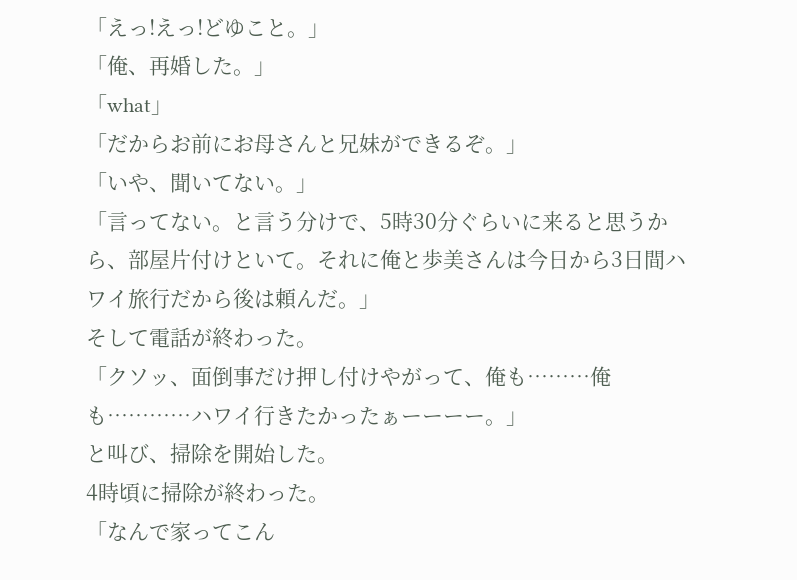「えっ!えっ!どゆこと。」
「俺、再婚した。」
「what」
「だからお前にお母さんと兄妹ができるぞ。」
「いや、聞いてない。」
「言ってない。と言う分けで、5時30分ぐらいに来ると思うから、部屋片付けといて。それに俺と歩美さんは今日から3日間ハワイ旅行だから後は頼んだ。」
そして電話が終わった。
「クソッ、面倒事だけ押し付けやがって、俺も………俺も…………ハワイ行きたかったぁーーーー。」
と叫び、掃除を開始した。
4時頃に掃除が終わった。
「なんで家ってこん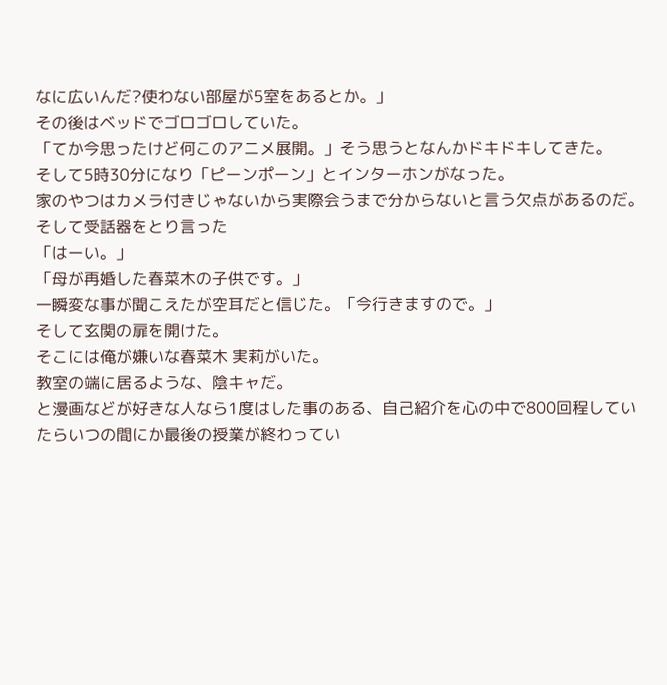なに広いんだ?使わない部屋が5室をあるとか。」
その後はベッドでゴロゴロしていた。
「てか今思ったけど何このアニメ展開。」そう思うとなんかドキドキしてきた。
そして5時30分になり「ピーンポーン」とインターホンがなった。
家のやつはカメラ付きじゃないから実際会うまで分からないと言う欠点があるのだ。
そして受話器をとり言った
「はーい。」
「母が再婚した春菜木の子供です。」
一瞬変な事が聞こえたが空耳だと信じた。「今行きますので。」
そして玄関の扉を開けた。
そこには俺が嫌いな春菜木 実莉がいた。
教室の端に居るような、陰キャだ。
と漫画などが好きな人なら1度はした事のある、自己紹介を心の中で800回程していたらいつの間にか最後の授業が終わってい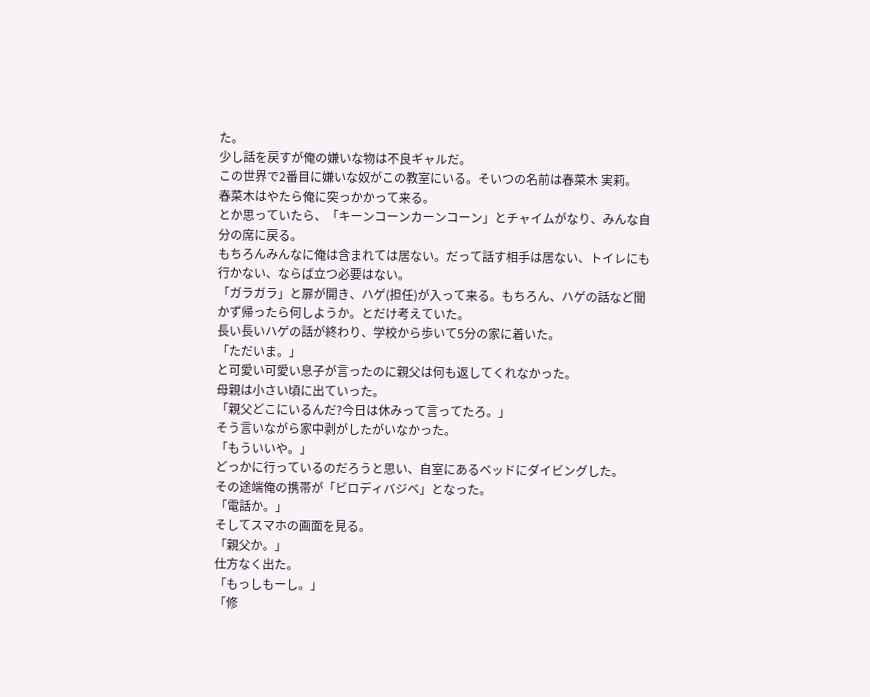た。
少し話を戻すが俺の嫌いな物は不良ギャルだ。
この世界で2番目に嫌いな奴がこの教室にいる。そいつの名前は春菜木 実莉。
春菜木はやたら俺に突っかかって来る。
とか思っていたら、「キーンコーンカーンコーン」とチャイムがなり、みんな自分の席に戻る。
もちろんみんなに俺は含まれては居ない。だって話す相手は居ない、トイレにも行かない、ならば立つ必要はない。
「ガラガラ」と扉が開き、ハゲ(担任)が入って来る。もちろん、ハゲの話など聞かず帰ったら何しようか。とだけ考えていた。
長い長いハゲの話が終わり、学校から歩いて5分の家に着いた。
「ただいま。」
と可愛い可愛い息子が言ったのに親父は何も返してくれなかった。
母親は小さい頃に出ていった。
「親父どこにいるんだ?今日は休みって言ってたろ。」
そう言いながら家中剥がしたがいなかった。
「もういいや。」
どっかに行っているのだろうと思い、自室にあるベッドにダイビングした。
その途端俺の携帯が「ビロディバジベ」となった。
「電話か。」
そしてスマホの画面を見る。
「親父か。」
仕方なく出た。
「もっしもーし。」
「修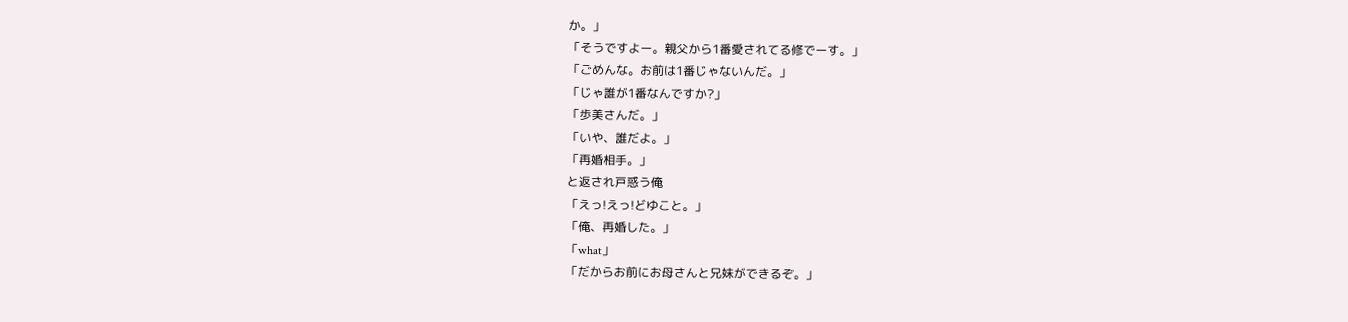か。」
「そうですよー。親父から1番愛されてる修でーす。」
「ごめんな。お前は1番じゃないんだ。」
「じゃ誰が1番なんですか?」
「歩美さんだ。」
「いや、誰だよ。」
「再婚相手。」
と返され戸惑う俺
「えっ!えっ!どゆこと。」
「俺、再婚した。」
「what」
「だからお前にお母さんと兄妹ができるぞ。」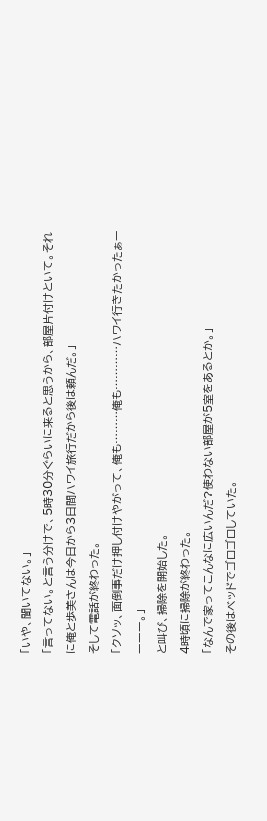「いや、聞いてない。」
「言ってない。と言う分けで、5時30分ぐらいに来ると思うから、部屋片付けといて。それに俺と歩美さんは今日から3日間ハワイ旅行だから後は頼んだ。」
そして電話が終わった。
「クソッ、面倒事だけ押し付けやがって、俺も………俺も…………ハワイ行きたかったぁーーーー。」
と叫び、掃除を開始した。
4時頃に掃除が終わった。
「なんで家ってこんなに広いんだ?使わない部屋が5室をあるとか。」
その後はベッドでゴロゴロしていた。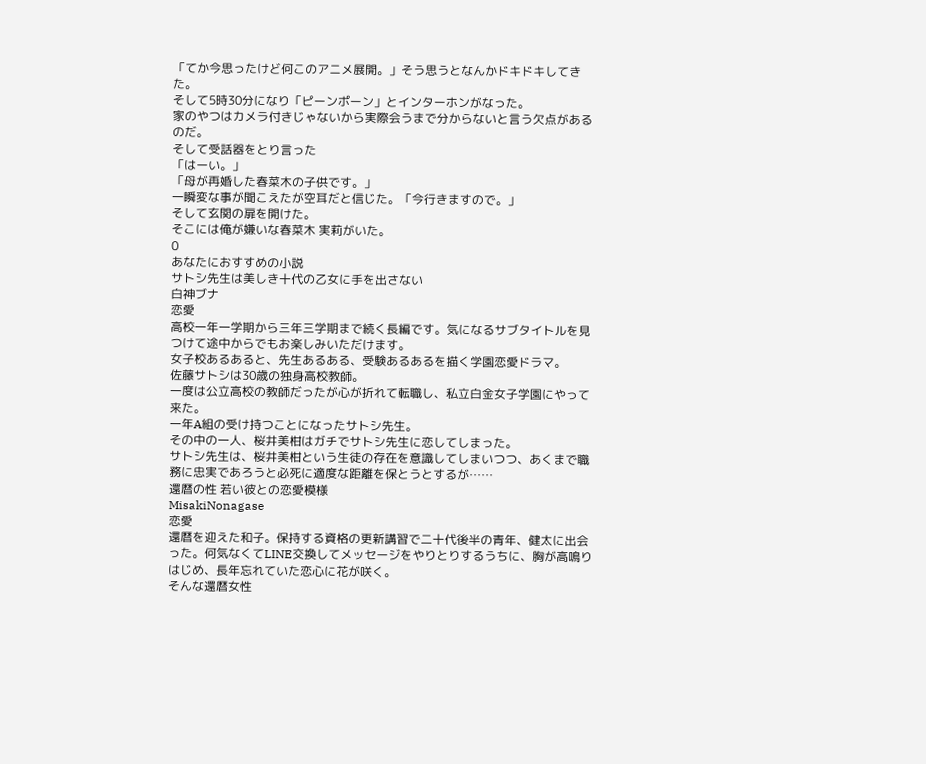「てか今思ったけど何このアニメ展開。」そう思うとなんかドキドキしてきた。
そして5時30分になり「ピーンポーン」とインターホンがなった。
家のやつはカメラ付きじゃないから実際会うまで分からないと言う欠点があるのだ。
そして受話器をとり言った
「はーい。」
「母が再婚した春菜木の子供です。」
一瞬変な事が聞こえたが空耳だと信じた。「今行きますので。」
そして玄関の扉を開けた。
そこには俺が嫌いな春菜木 実莉がいた。
0
あなたにおすすめの小説
サトシ先生は美しき十代の乙女に手を出さない
白神ブナ
恋愛
高校一年一学期から三年三学期まで続く長編です。気になるサブタイトルを見つけて途中からでもお楽しみいただけます。
女子校あるあると、先生あるある、受験あるあるを描く学園恋愛ドラマ。
佐藤サトシは30歳の独身高校教師。
一度は公立高校の教師だったが心が折れて転職し、私立白金女子学園にやって来た。
一年A組の受け持つことになったサトシ先生。
その中の一人、桜井美柑はガチでサトシ先生に恋してしまった。
サトシ先生は、桜井美柑という生徒の存在を意識してしまいつつ、あくまで職務に忠実であろうと必死に適度な距離を保とうとするが……
還暦の性 若い彼との恋愛模様
MisakiNonagase
恋愛
還暦を迎えた和子。保持する資格の更新講習で二十代後半の青年、健太に出会った。何気なくてLINE交換してメッセージをやりとりするうちに、胸が高鳴りはじめ、長年忘れていた恋心に花が咲く。
そんな還暦女性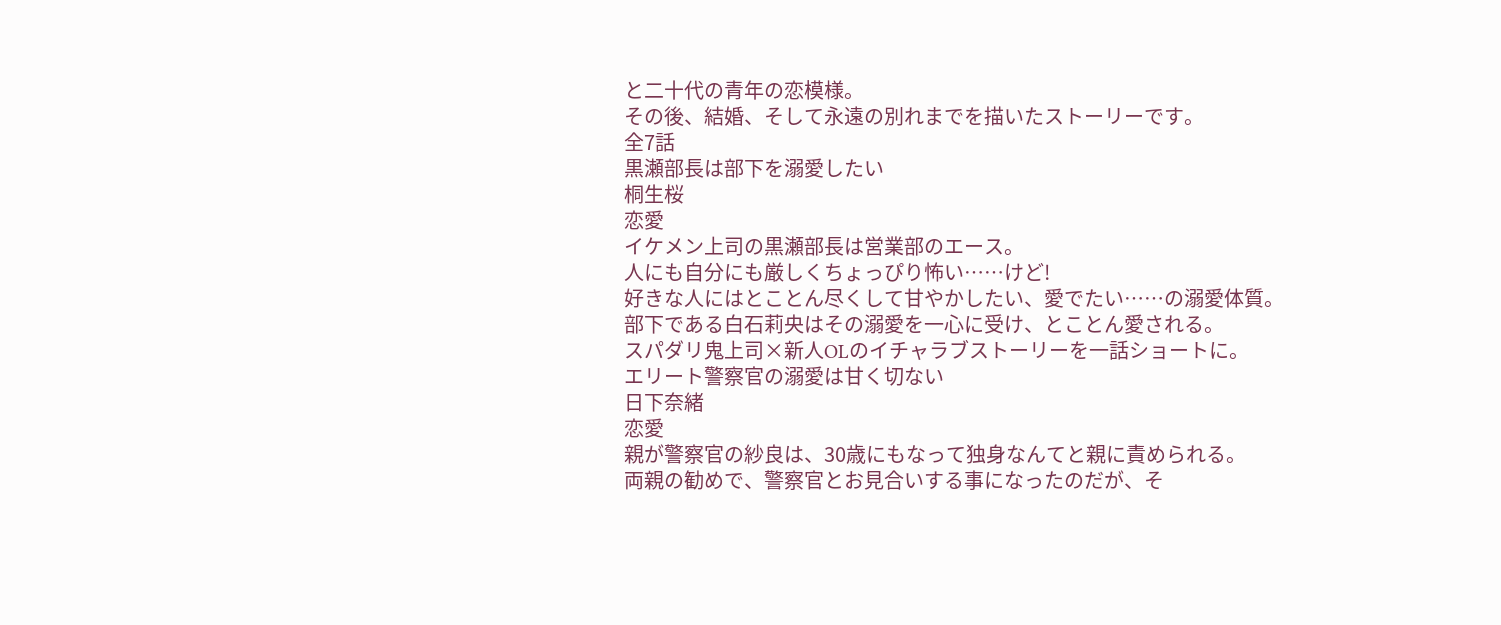と二十代の青年の恋模様。
その後、結婚、そして永遠の別れまでを描いたストーリーです。
全7話
黒瀬部長は部下を溺愛したい
桐生桜
恋愛
イケメン上司の黒瀬部長は営業部のエース。
人にも自分にも厳しくちょっぴり怖い……けど!
好きな人にはとことん尽くして甘やかしたい、愛でたい……の溺愛体質。
部下である白石莉央はその溺愛を一心に受け、とことん愛される。
スパダリ鬼上司×新人OLのイチャラブストーリーを一話ショートに。
エリート警察官の溺愛は甘く切ない
日下奈緒
恋愛
親が警察官の紗良は、30歳にもなって独身なんてと親に責められる。
両親の勧めで、警察官とお見合いする事になったのだが、そ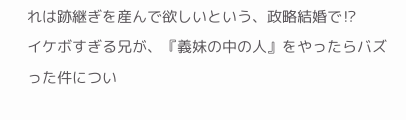れは跡継ぎを産んで欲しいという、政略結婚で⁉
イケボすぎる兄が、『義妹の中の人』をやったらバズった件につい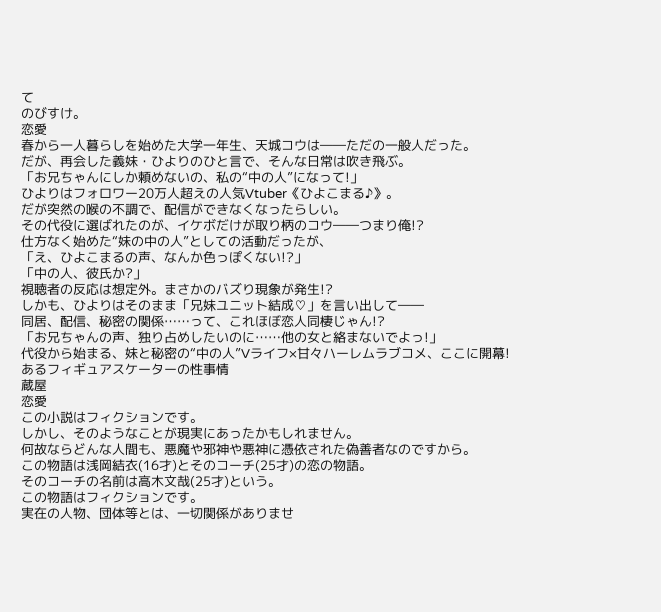て
のびすけ。
恋愛
春から一人暮らしを始めた大学一年生、天城コウは――ただの一般人だった。
だが、再会した義妹・ひよりのひと言で、そんな日常は吹き飛ぶ。
「お兄ちゃんにしか頼めないの、私の“中の人”になって!」
ひよりはフォロワー20万人超えの人気Vtuber《ひよこまる♪》。
だが突然の喉の不調で、配信ができなくなったらしい。
その代役に選ばれたのが、イケボだけが取り柄のコウ――つまり俺!?
仕方なく始めた“妹の中の人”としての活動だったが、
「え、ひよこまるの声、なんか色っぽくない!?」
「中の人、彼氏か?」
視聴者の反応は想定外。まさかのバズり現象が発生!?
しかも、ひよりはそのまま「兄妹ユニット結成♡」を言い出して――
同居、配信、秘密の関係……って、これほぼ恋人同棲じゃん!?
「お兄ちゃんの声、独り占めしたいのに……他の女と絡まないでよっ!」
代役から始まる、妹と秘密の“中の人”Vライフ×甘々ハーレムラブコメ、ここに開幕!
あるフィギュアスケーターの性事情
蔵屋
恋愛
この小説はフィクションです。
しかし、そのようなことが現実にあったかもしれません。
何故ならどんな人間も、悪魔や邪神や悪神に憑依された偽善者なのですから。
この物語は浅岡結衣(16才)とそのコーチ(25才)の恋の物語。
そのコーチの名前は高木文哉(25才)という。
この物語はフィクションです。
実在の人物、団体等とは、一切関係がありませ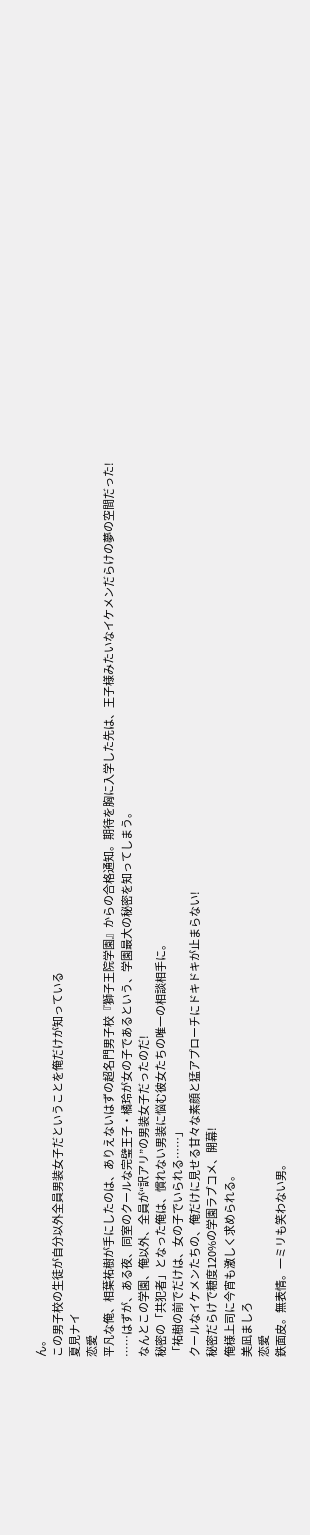ん。
この男子校の生徒が自分以外全員男装女子だということを俺だけが知っている
夏見ナイ
恋愛
平凡な俺、相葉祐樹が手にしたのは、ありえないはずの超名門男子校『獅子王院学園』からの合格通知。期待を胸に入学した先は、王子様みたいなイケメンだらけの夢の空間だった!
……はずが、ある夜、同室のクールな完璧王子・橘玲が女の子であるという、学園最大の秘密を知ってしまう。
なんとこの学園、俺以外、全員が“訳アリ”の男装女子だったのだ!
秘密の「共犯者」となった俺は、慣れない男装に悩む彼女たちの唯一の相談相手に。
「祐樹の前でだけは、女の子でいられる……」
クールなイケメンたちの、俺だけに見せる甘々な素顔と猛アプローチにドキドキが止まらない!
秘密だらけで糖度120%の学園ラブコメ、開幕!
俺様上司に今宵も激しく求められる。
美凪ましろ
恋愛
鉄面皮。無表情。一ミリも笑わない男。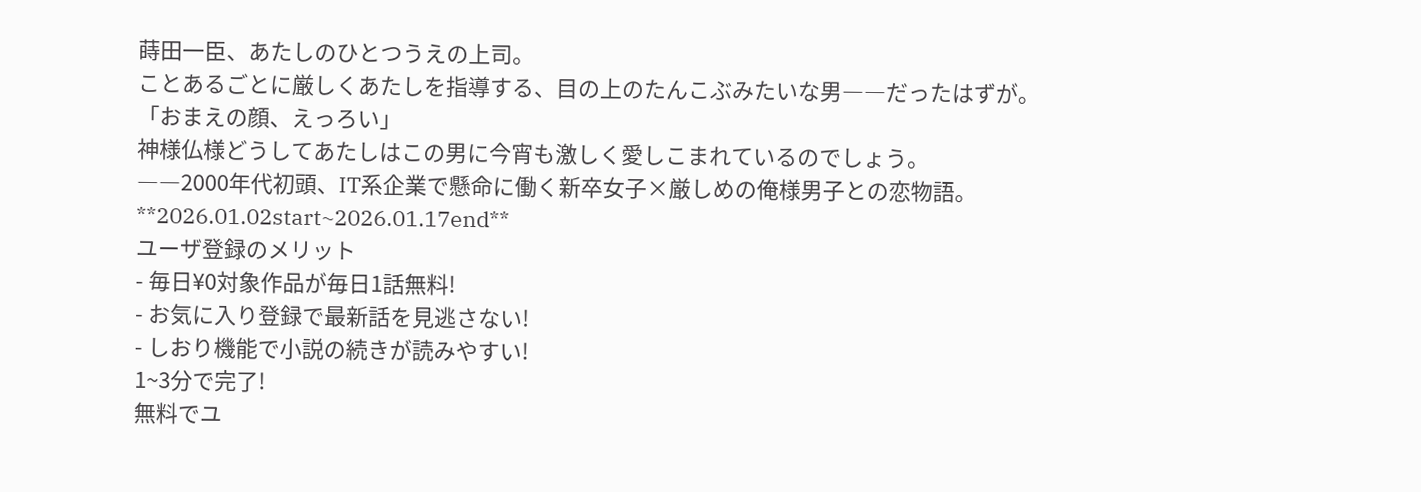蒔田一臣、あたしのひとつうえの上司。
ことあるごとに厳しくあたしを指導する、目の上のたんこぶみたいな男――だったはずが。
「おまえの顔、えっろい」
神様仏様どうしてあたしはこの男に今宵も激しく愛しこまれているのでしょう。
――2000年代初頭、IT系企業で懸命に働く新卒女子×厳しめの俺様男子との恋物語。
**2026.01.02start~2026.01.17end**
ユーザ登録のメリット
- 毎日¥0対象作品が毎日1話無料!
- お気に入り登録で最新話を見逃さない!
- しおり機能で小説の続きが読みやすい!
1~3分で完了!
無料でユ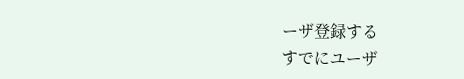ーザ登録する
すでにユーザ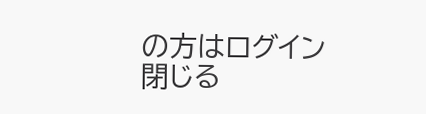の方はログイン
閉じる